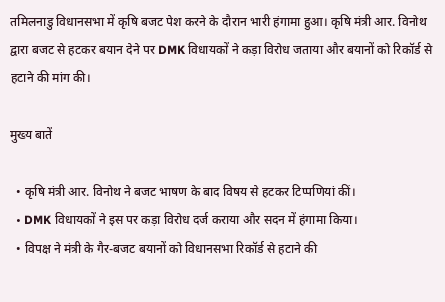तमिलनाडु विधानसभा में कृषि बजट पेश करने के दौरान भारी हंगामा हुआ। कृषि मंत्री आर. विनोथ द्वारा बजट से हटकर बयान देने पर DMK विधायकों ने कड़ा विरोध जताया और बयानों को रिकॉर्ड से हटाने की मांग की।

मुख्य बातें

  • कृषि मंत्री आर. विनोथ ने बजट भाषण के बाद विषय से हटकर टिप्पणियां कीं।
  • DMK विधायकों ने इस पर कड़ा विरोध दर्ज कराया और सदन में हंगामा किया।
  • विपक्ष ने मंत्री के गैर-बजट बयानों को विधानसभा रिकॉर्ड से हटाने की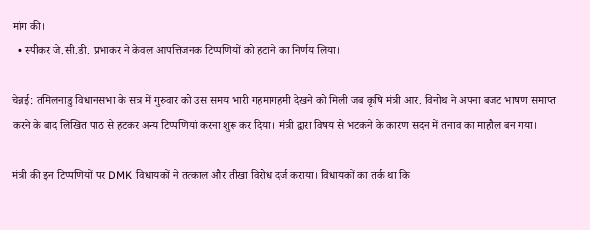मांग की।
  • स्पीकर जे.सी.डी. प्रभाकर ने केवल आपत्तिजनक टिप्पणियों को हटाने का निर्णय लिया।

चेन्नई: तमिलनाडु विधानसभा के सत्र में गुरुवार को उस समय भारी गहमागहमी देखने को मिली जब कृषि मंत्री आर. विनोथ ने अपना बजट भाषण समाप्त करने के बाद लिखित पाठ से हटकर अन्य टिप्पणियां करना शुरू कर दिया। मंत्री द्वारा विषय से भटकने के कारण सदन में तनाव का माहौल बन गया।

मंत्री की इन टिप्पणियों पर DMK विधायकों ने तत्काल और तीखा विरोध दर्ज कराया। विधायकों का तर्क था कि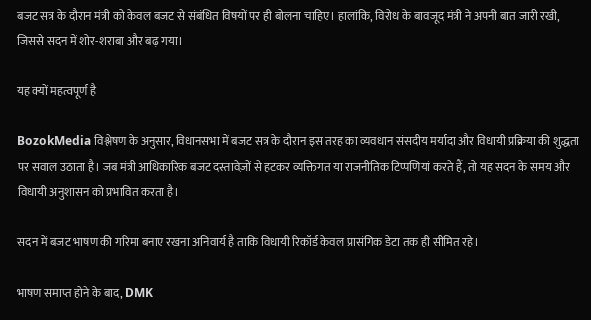बजट सत्र के दौरान मंत्री को केवल बजट से संबंधित विषयों पर ही बोलना चाहिए। हालांकि, विरोध के बावजूद मंत्री ने अपनी बात जारी रखी, जिससे सदन में शोर-शराबा और बढ़ गया।

यह क्यों महत्वपूर्ण है

BozokMedia विश्लेषण के अनुसार, विधानसभा में बजट सत्र के दौरान इस तरह का व्यवधान संसदीय मर्यादा और विधायी प्रक्रिया की शुद्धता पर सवाल उठाता है। जब मंत्री आधिकारिक बजट दस्तावेज़ों से हटकर व्यक्तिगत या राजनीतिक टिप्पणियां करते हैं, तो यह सदन के समय और विधायी अनुशासन को प्रभावित करता है।

सदन में बजट भाषण की गरिमा बनाए रखना अनिवार्य है ताकि विधायी रिकॉर्ड केवल प्रासंगिक डेटा तक ही सीमित रहे।

भाषण समाप्त होने के बाद, DMK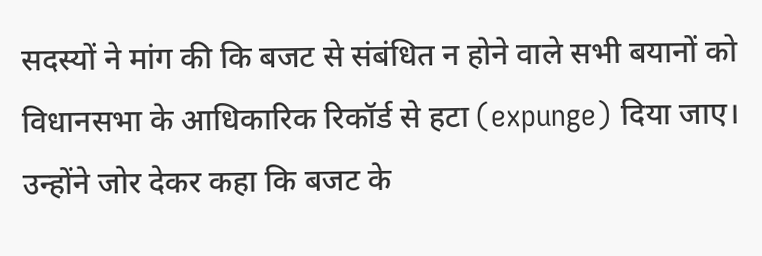सदस्यों ने मांग की कि बजट से संबंधित न होने वाले सभी बयानों को विधानसभा के आधिकारिक रिकॉर्ड से हटा (expunge) दिया जाए। उन्होंने जोर देकर कहा कि बजट के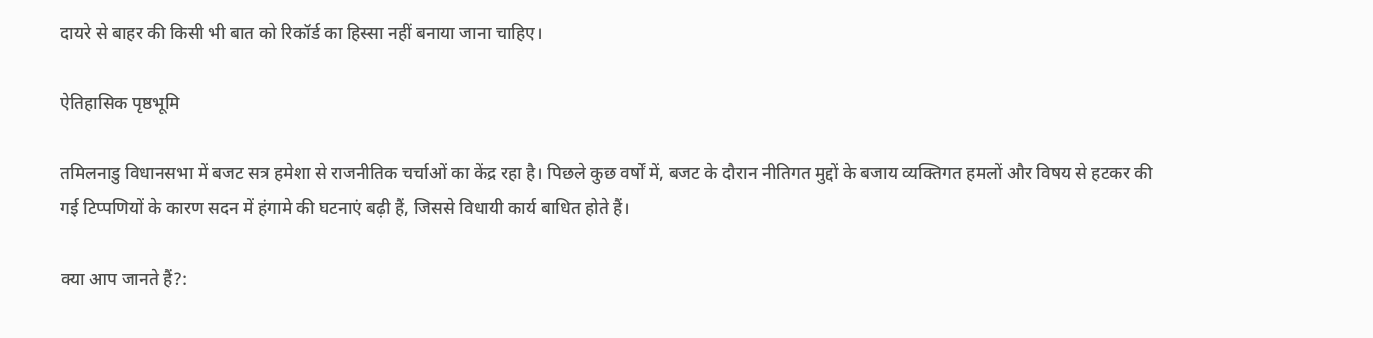दायरे से बाहर की किसी भी बात को रिकॉर्ड का हिस्सा नहीं बनाया जाना चाहिए।

ऐतिहासिक पृष्ठभूमि

तमिलनाडु विधानसभा में बजट सत्र हमेशा से राजनीतिक चर्चाओं का केंद्र रहा है। पिछले कुछ वर्षों में, बजट के दौरान नीतिगत मुद्दों के बजाय व्यक्तिगत हमलों और विषय से हटकर की गई टिप्पणियों के कारण सदन में हंगामे की घटनाएं बढ़ी हैं, जिससे विधायी कार्य बाधित होते हैं।

क्या आप जानते हैं?: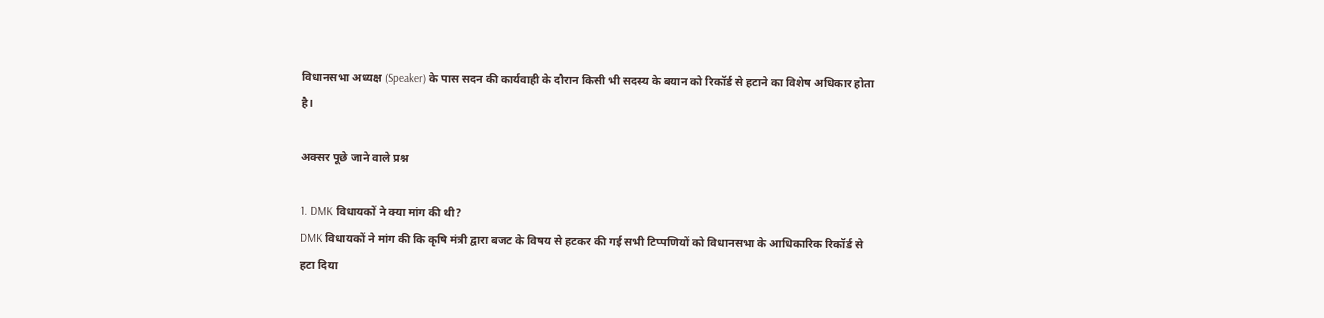विधानसभा अध्यक्ष (Speaker) के पास सदन की कार्यवाही के दौरान किसी भी सदस्य के बयान को रिकॉर्ड से हटाने का विशेष अधिकार होता है।

अक्सर पूछे जाने वाले प्रश्न

1. DMK विधायकों ने क्या मांग की थी?
DMK विधायकों ने मांग की कि कृषि मंत्री द्वारा बजट के विषय से हटकर की गई सभी टिप्पणियों को विधानसभा के आधिकारिक रिकॉर्ड से हटा दिया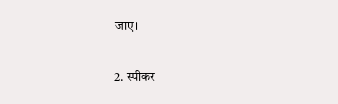जाए।

2. स्पीकर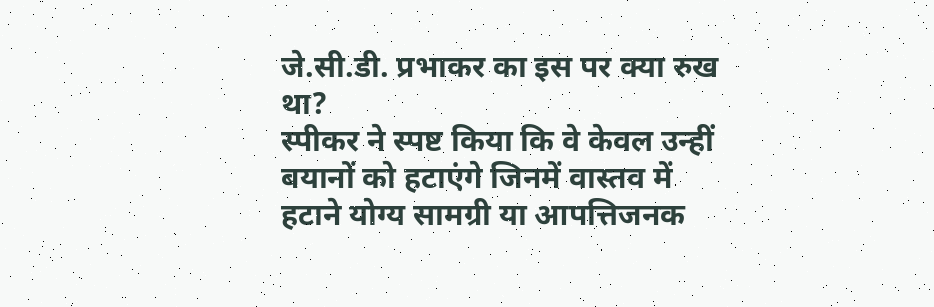जे.सी.डी. प्रभाकर का इस पर क्या रुख था?
स्पीकर ने स्पष्ट किया कि वे केवल उन्हीं बयानों को हटाएंगे जिनमें वास्तव में हटाने योग्य सामग्री या आपत्तिजनक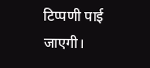टिप्पणी पाई जाएगी।